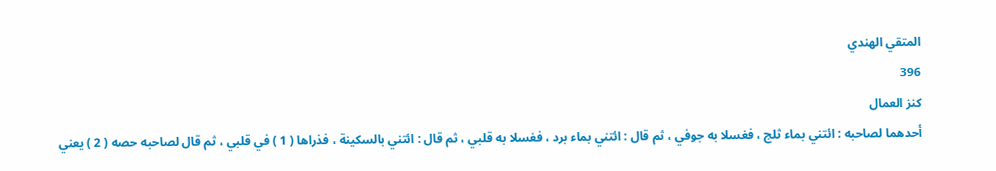المتقي الهندي
396
كنز العمال
أحدهما لصاحبه : ائتني بماء ثلج ، فغسلا به جوفي ، ثم قال : ائتني بماء برد ، فغسلا به قلبي ، ثم قال : ائتني بالسكينة ، فذراها ( 1 ) في قلبي ، ثم قال لصاحبه حصه ( 2 ) يعني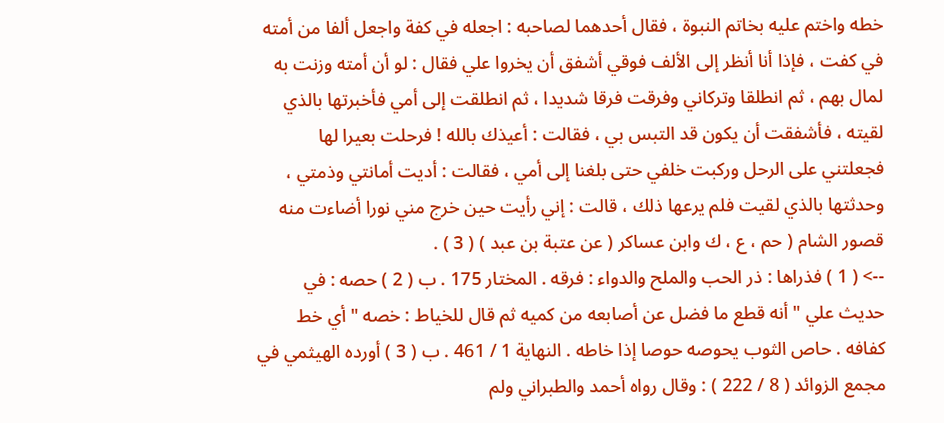خطه واختم عليه بخاتم النبوة ، فقال أحدهما لصاحبه : اجعله في كفة واجعل ألفا من أمته في كفت ، فإذا أنا أنظر إلى الألف فوقي أشفق أن يخروا علي فقال : لو أن أمته وزنت به لمال بهم ، ثم انطلقا وتركاني وفرقت فرقا شديدا ، ثم انطلقت إلى أمي فأخبرتها بالذي لقيته ، فأشفقت أن يكون قد التبس بي ، فقالت : أعيذك بالله ! فرحلت بعيرا لها فجعلتني على الرحل وركبت خلفي حتى بلغنا إلى أمي ، فقالت : أديت أمانتي وذمتي ، وحدثتها بالذي لقيت فلم يرعها ذلك ، قالت : إني رأيت حين خرج مني نورا أضاءت منه قصور الشام ( حم ، ع ، ك وابن عساكر ( عن عتبة بن عبد ) ( 3 ) .
--> ( 1 ) فذراها : ذر الحب والملح والدواء : فرقه . المختار 175 . ب ( 2 ) حصه : في حديث علي " أنه قطع ما فضل عن أصابعه من كميه ثم قال للخياط : خصه " أي خط كفافه . حاص الثوب يحوصه حوصا إذا خاطه . النهاية 1 / 461 . ب ( 3 ) أورده الهيثمي في مجمع الزوائد ( 8 / 222 ) : وقال رواه أحمد والطبراني ولم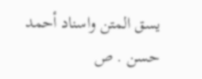يسق المتن واسناد أحمد حسن . ص